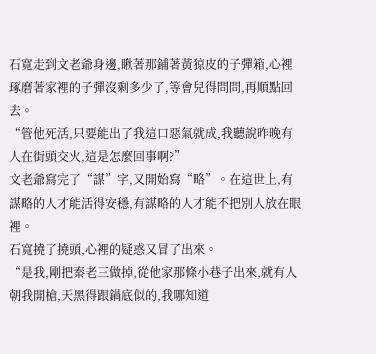石寬走到文老爺身邊,瞅著那鋪著黃猄皮的子彈箱,心裡琢磨著家裡的子彈沒剩多少了,等會兒得問問,再順點回去。
“管他死活,只要能出了我這口惡氣就成,我聽說昨晚有人在街頭交火,這是怎麼回事啊?”
文老爺寫完了“謀”字,又開始寫“略”。在這世上,有謀略的人才能活得安穩,有謀略的人才能不把別人放在眼裡。
石寬撓了撓頭,心裡的疑惑又冒了出來。
“是我,剛把秦老三做掉,從他家那條小巷子出來,就有人朝我開槍,天黑得跟鍋底似的,我哪知道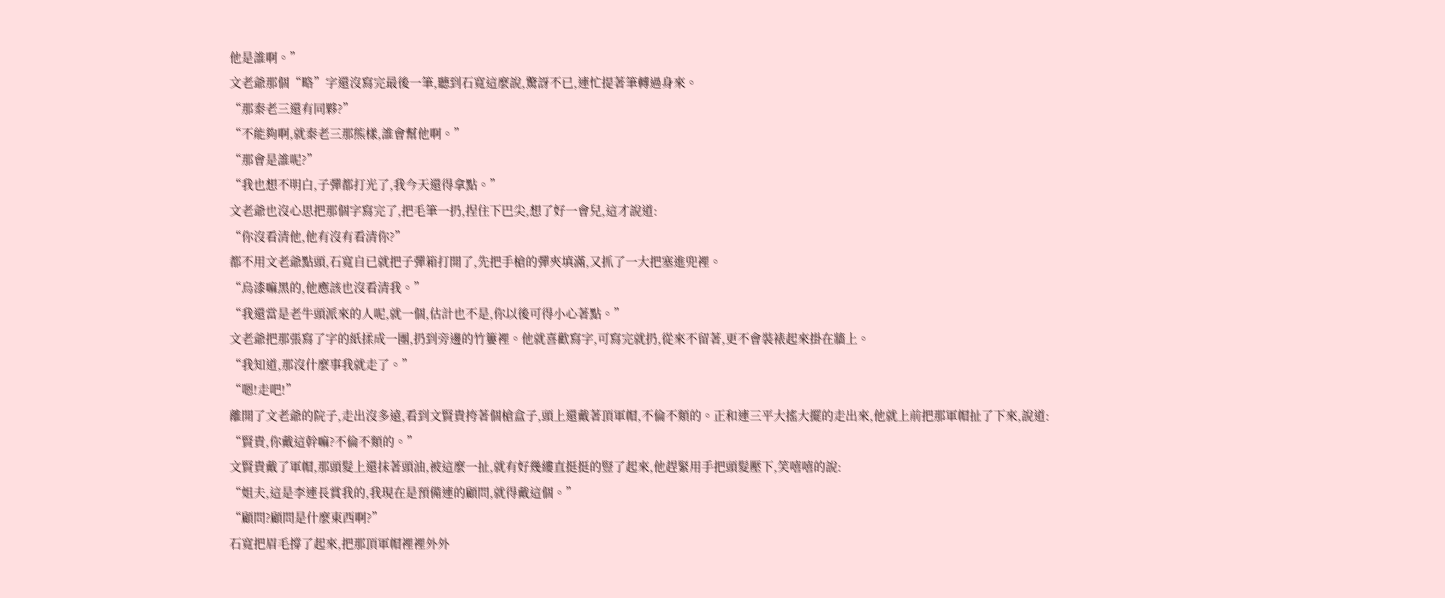他是誰啊。”
文老爺那個“略”字還沒寫完最後一筆,聽到石寬這麼說,驚訝不已,連忙提著筆轉過身來。
“那秦老三還有同夥?”
“不能夠啊,就秦老三那熊樣,誰會幫他啊。”
“那會是誰呢?”
“我也想不明白,子彈都打光了,我今天還得拿點。”
文老爺也沒心思把那個字寫完了,把毛筆一扔,捏住下巴尖,想了好一會兒,這才說道:
“你沒看清他,他有沒有看清你?”
都不用文老爺點頭,石寬自已就把子彈箱打開了,先把手槍的彈夾填滿,又抓了一大把塞進兜裡。
“烏漆嘛黑的,他應該也沒看清我。”
“我還當是老牛頭派來的人呢,就一個,估計也不是,你以後可得小心著點。”
文老爺把那張寫了字的紙揉成一團,扔到旁邊的竹簍裡。他就喜歡寫字,可寫完就扔,從來不留著,更不會裝裱起來掛在牆上。
“我知道,那沒什麼事我就走了。”
“嗯!走吧!”
離開了文老爺的院子,走出沒多遠,看到文賢貴挎著個槍盒子,頭上還戴著頂軍帽,不倫不類的。正和連三平大搖大擺的走出來,他就上前把那軍帽扯了下來,說道:
“賢貴,你戴這幹嘛?不倫不類的。”
文賢貴戴了軍帽,那頭髮上還抹著頭油,被這麼一扯,就有好幾縷直挺挺的豎了起來,他趕緊用手把頭髮壓下,笑嘻嘻的說:
“姐夫,這是李連長賞我的,我現在是預備連的顧問,就得戴這個。”
“顧問?顧問是什麼東西啊?”
石寬把眉毛撐了起來,把那頂軍帽裡裡外外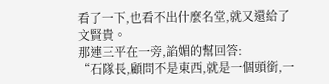看了一下,也看不出什麼名堂,就又還給了文賢貴。
那連三平在一旁,諂媚的幫回答:
“石隊長,顧問不是東西,就是一個頭銜,一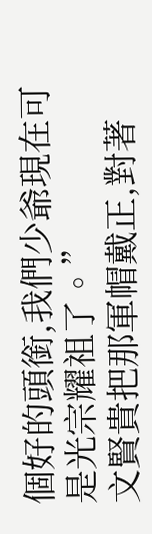個好的頭銜,我們少爺現在可是光宗耀祖了。”
文賢貴把那軍帽戴正,對著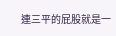連三平的屁股就是一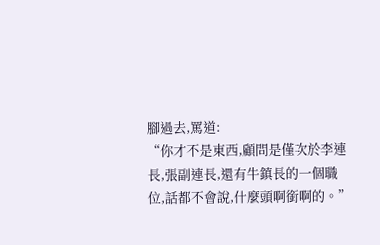腳過去,罵道:
“你才不是東西,顧問是僅次於李連長,張副連長,還有牛鎮長的一個職位,話都不會說,什麼頭啊銜啊的。”